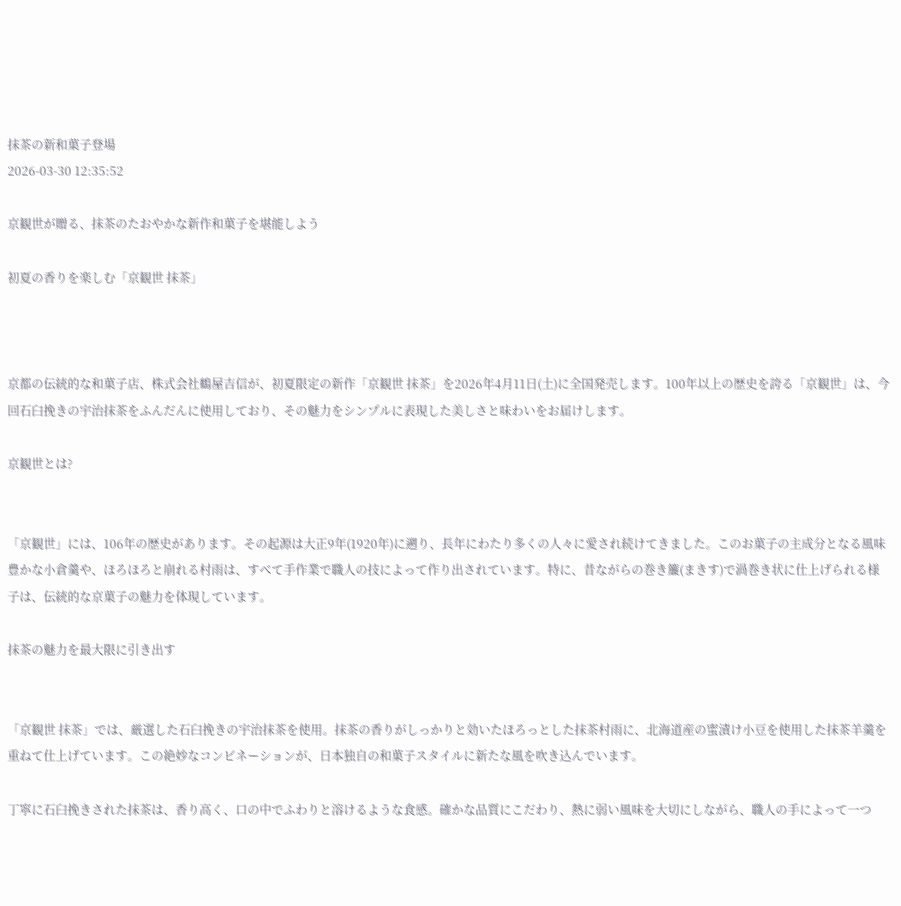抹茶の新和菓子登場
2026-03-30 12:35:52

京観世が贈る、抹茶のたおやかな新作和菓子を堪能しよう

初夏の香りを楽しむ「京観世 抹茶」



京都の伝統的な和菓子店、株式会社鶴屋吉信が、初夏限定の新作「京観世 抹茶」を2026年4月11日(土)に全国発売します。100年以上の歴史を誇る「京観世」は、今回石臼挽きの宇治抹茶をふんだんに使用しており、その魅力をシンプルに表現した美しさと味わいをお届けします。

京観世とは?


「京観世」には、106年の歴史があります。その起源は大正9年(1920年)に遡り、長年にわたり多くの人々に愛され続けてきました。このお菓子の主成分となる風味豊かな小倉羹や、ほろほろと崩れる村雨は、すべて手作業で職人の技によって作り出されています。特に、昔ながらの巻き簾(まきす)で渦巻き状に仕上げられる様子は、伝統的な京菓子の魅力を体現しています。

抹茶の魅力を最大限に引き出す


「京観世 抹茶」では、厳選した石臼挽きの宇治抹茶を使用。抹茶の香りがしっかりと効いたほろっとした抹茶村雨に、北海道産の蜜漬け小豆を使用した抹茶羊羹を重ねて仕上げています。この絶妙なコンビネーションが、日本独自の和菓子スタイルに新たな風を吹き込んでいます。

丁寧に石臼挽きされた抹茶は、香り高く、口の中でふわりと溶けるような食感。確かな品質にこだわり、熱に弱い風味を大切にしながら、職人の手によって一つ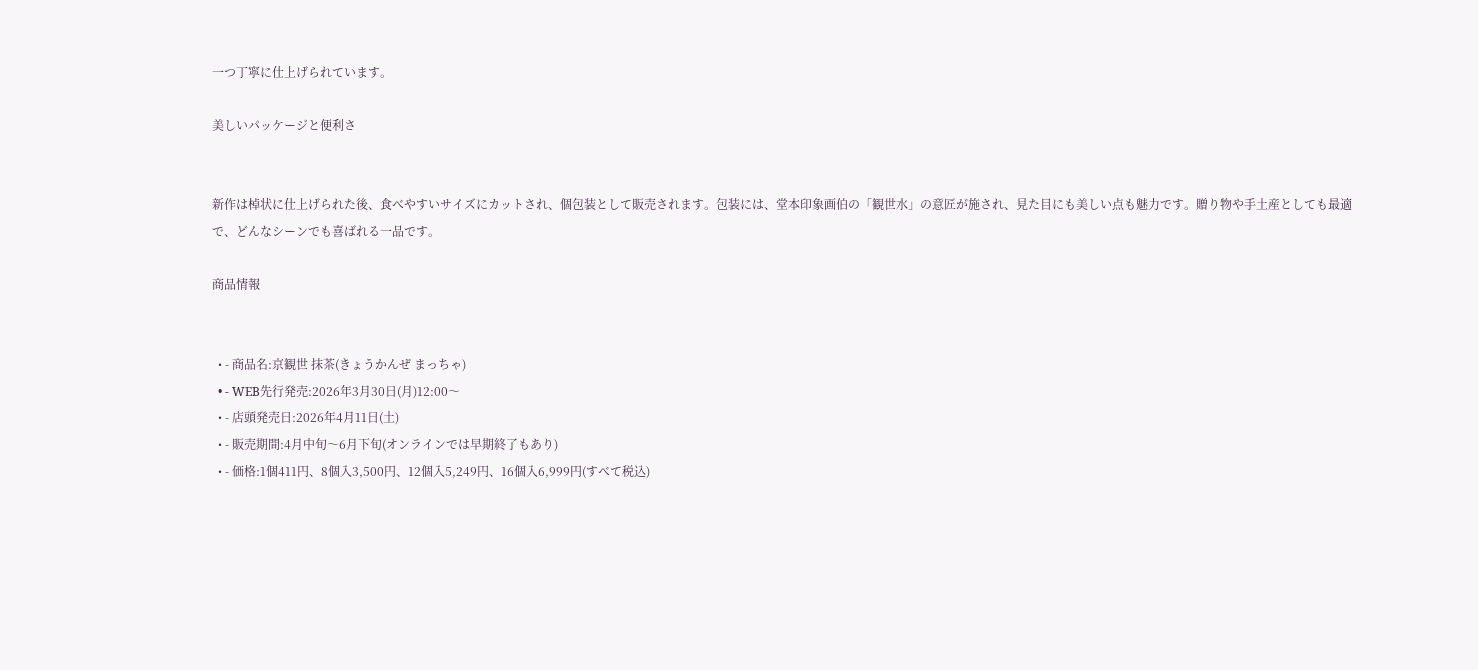一つ丁寧に仕上げられています。

美しいパッケージと便利さ


新作は棹状に仕上げられた後、食べやすいサイズにカットされ、個包装として販売されます。包装には、堂本印象画伯の「観世水」の意匠が施され、見た目にも美しい点も魅力です。贈り物や手土産としても最適で、どんなシーンでも喜ばれる一品です。

商品情報


  • - 商品名:京観世 抹茶(きょうかんぜ まっちゃ)
  • - WEB先行発売:2026年3月30日(月)12:00〜
  • - 店頭発売日:2026年4月11日(土)
  • - 販売期間:4月中旬〜6月下旬(オンラインでは早期終了もあり)
  • - 価格:1個411円、8個入3,500円、12個入5,249円、16個入6,999円(すべて税込)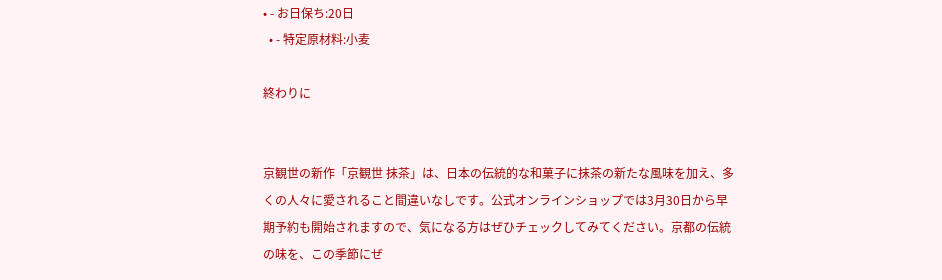• - お日保ち:20日
  • - 特定原材料:小麦

終わりに


京観世の新作「京観世 抹茶」は、日本の伝統的な和菓子に抹茶の新たな風味を加え、多くの人々に愛されること間違いなしです。公式オンラインショップでは3月30日から早期予約も開始されますので、気になる方はぜひチェックしてみてください。京都の伝統の味を、この季節にぜ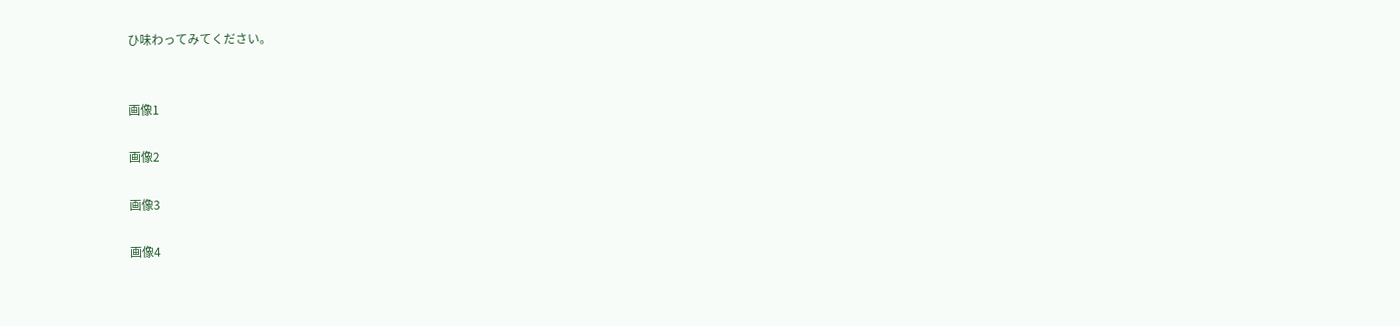ひ味わってみてください。


画像1

画像2

画像3

画像4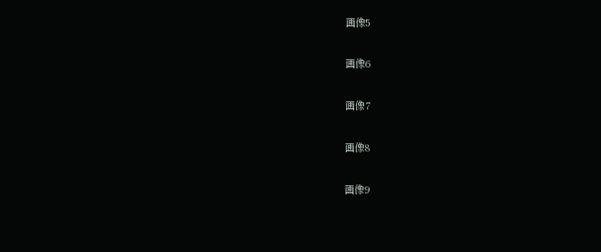画像5

画像6

画像7

画像8

画像9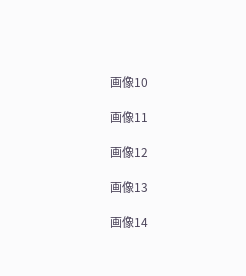画像10

画像11

画像12

画像13

画像14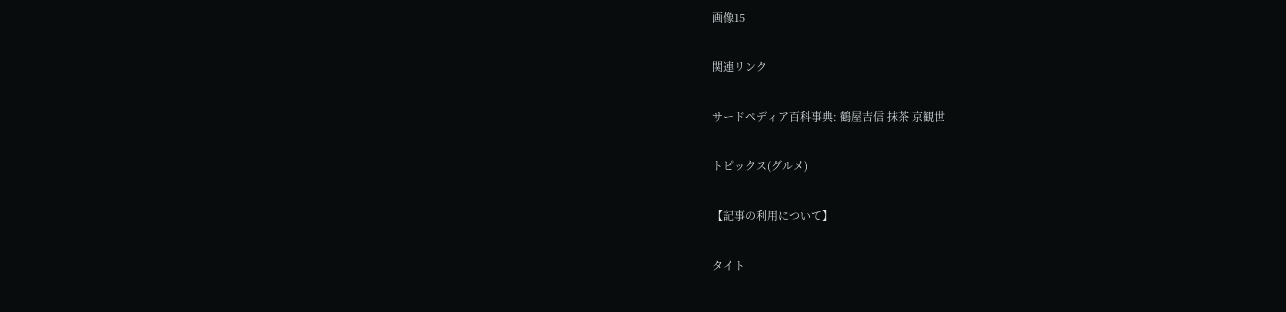画像15

関連リンク

サードペディア百科事典: 鶴屋吉信 抹茶 京観世

トピックス(グルメ)

【記事の利用について】

タイト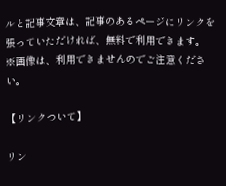ルと記事文章は、記事のあるページにリンクを張っていただければ、無料で利用できます。
※画像は、利用できませんのでご注意ください。

【リンクついて】

リン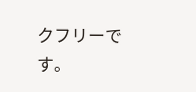クフリーです。